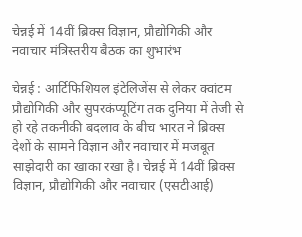चेन्नई में 14वीं ब्रिक्स विज्ञान, प्रौद्योगिकी और नवाचार मंत्रिस्तरीय बैठक का शुभारंभ

चेन्नई : आर्टिफिशियल इंटेलिजेंस से लेकर क्वांटम प्रौद्योगिकी और सुपरकंप्यूटिंग तक दुनिया में तेजी से हो रहे तकनीकी बदलाव के बीच भारत ने ब्रिक्स देशों के सामने विज्ञान और नवाचार में मजबूत साझेदारी का खाका रखा है। चेन्नई में 14वीं ब्रिक्स विज्ञान, प्रौद्योगिकी और नवाचार (एसटीआई)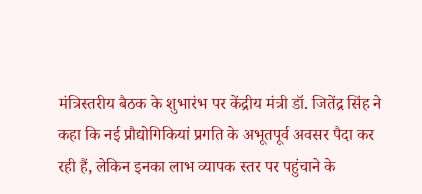मंत्रिस्तरीय बैठक के शुभारंभ पर केंद्रीय मंत्री डॉ. जितेंद्र सिंह ने कहा कि नई प्रौद्योगिकियां प्रगति के अभूतपूर्व अवसर पैदा कर रही हैं, लेकिन इनका लाभ व्यापक स्तर पर पहुंचाने के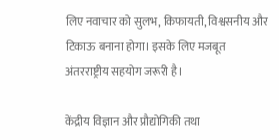लिए नवाचार को सुलभ, किफायती, विश्वसनीय और टिकाऊ बनाना होगा। इसके लिए मजबूत अंतरराष्ट्रीय सहयोग जरूरी है।

केंद्रीय विज्ञान और प्रौद्योगिकी तथा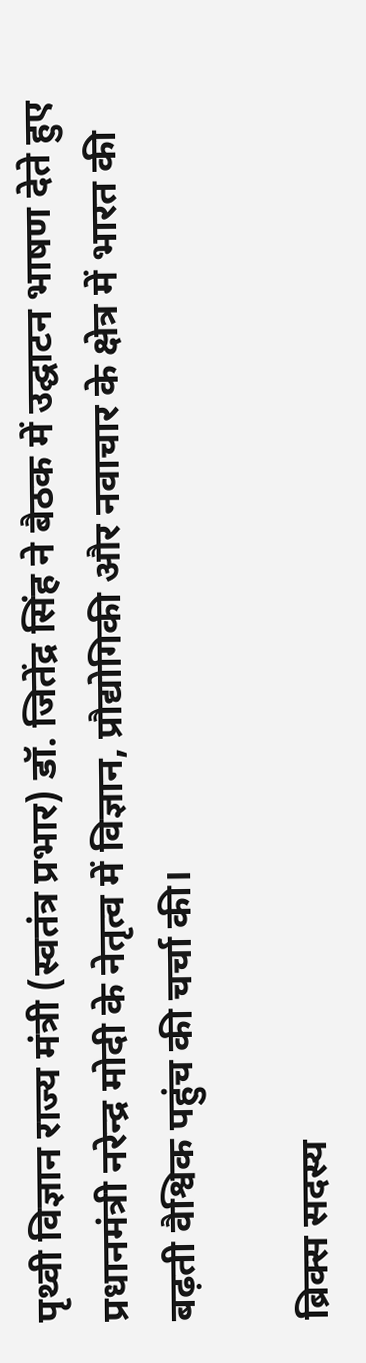पृथ्वी विज्ञान राज्य मंत्री (स्वतंत्र प्रभार) डॉ. जितेंद्र सिंह ने बैठक में उद्घाटन भाषण देते हुए प्रधानमंत्री नरेन्द्र मोदी के नेतृत्व में विज्ञान, प्रौद्योगिकी और नवाचार के क्षेत्र में भारत की बढ़ती वैश्विक पहुंच की चर्चा की।

ब्रिक्स सदस्य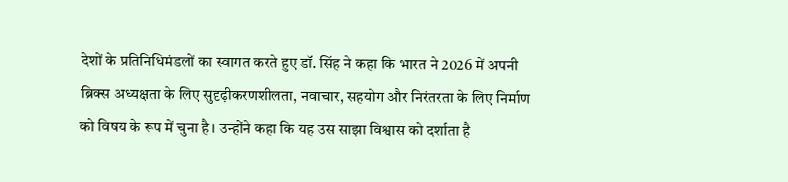देशों के प्रतिनिधिमंडलों का स्वागत करते हुए डॉ. सिंह ने कहा कि भारत ने 2026 में अपनी ब्रिक्स अध्यक्षता के लिए सुदृढ़ीकरणशीलता, नवाचार, सहयोग और निरंतरता के लिए निर्माण को विषय के रूप में चुना है। उन्होंने कहा कि यह उस साझा विश्वास को दर्शाता है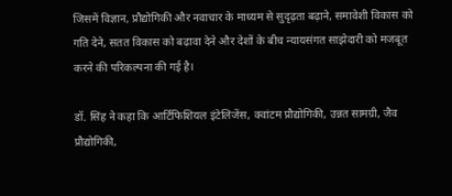जिसमें विज्ञान, प्रौद्योगिकी और नवाचार के माध्यम से सुदृढ़ता बढ़ाने, समावेशी विकास को गति देने, सतत विकास को बढ़ावा देने और देशों के बीच न्यायसंगत साझेदारी को मजबूत करने की परिकल्पना की गई है।

डॉ. सिंह ने कहा कि आर्टिफिशियल इंटेलिजेंस, क्वांटम प्रौद्योगिकी, उन्नत सामग्री, जैव प्रौद्योगिकी,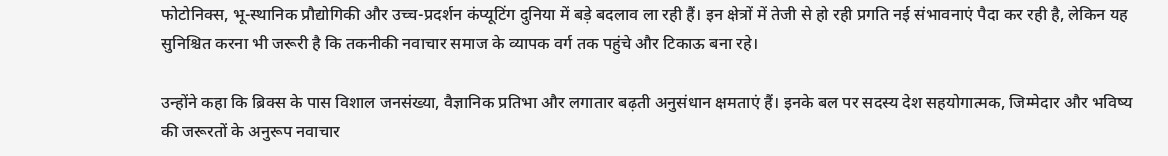फोटोनिक्स, भू-स्थानिक प्रौद्योगिकी और उच्च-प्रदर्शन कंप्यूटिंग दुनिया में बड़े बदलाव ला रही हैं। इन क्षेत्रों में तेजी से हो रही प्रगति नई संभावनाएं पैदा कर रही है, लेकिन यह सुनिश्चित करना भी जरूरी है कि तकनीकी नवाचार समाज के व्यापक वर्ग तक पहुंचे और टिकाऊ बना रहे।

उन्होंने कहा कि ब्रिक्स के पास विशाल जनसंख्या, वैज्ञानिक प्रतिभा और लगातार बढ़ती अनुसंधान क्षमताएं हैं। इनके बल पर सदस्य देश सहयोगात्मक, जिम्मेदार और भविष्य की जरूरतों के अनुरूप नवाचार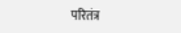परितंत्र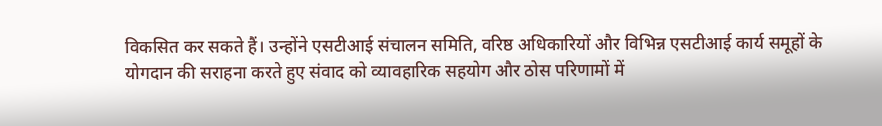विकसित कर सकते हैं। उन्होंने एसटीआई संचालन समिति, वरिष्ठ अधिकारियों और विभिन्न एसटीआई कार्य समूहों के योगदान की सराहना करते हुए संवाद को व्यावहारिक सहयोग और ठोस परिणामों में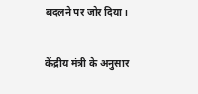बदलने पर जोर दिया।

केंद्रीय मंत्री के अनुसार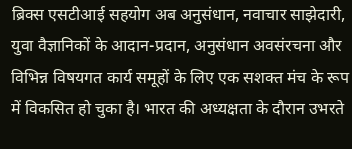ब्रिक्स एसटीआई सहयोग अब अनुसंधान, नवाचार साझेदारी, युवा वैज्ञानिकों के आदान-प्रदान, अनुसंधान अवसंरचना और विभिन्न विषयगत कार्य समूहों के लिए एक सशक्त मंच के रूप में विकसित हो चुका है। भारत की अध्यक्षता के दौरान उभरते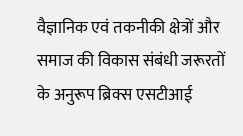वैज्ञानिक एवं तकनीकी क्षेत्रों और समाज की विकास संबंधी जरूरतों के अनुरूप ब्रिक्स एसटीआई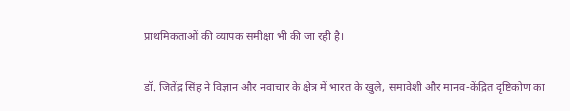प्राथमिकताओं की व्यापक समीक्षा भी की जा रही है।

डॉ. जितेंद्र सिंह ने विज्ञान और नवाचार के क्षेत्र में भारत के खुले, समावेशी और मानव-केंद्रित दृष्टिकोण का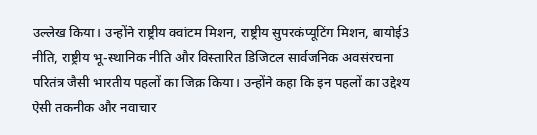उल्लेख किया। उन्होंने राष्ट्रीय क्वांटम मिशन, राष्ट्रीय सुपरकंप्यूटिंग मिशन, बायोई3 नीति, राष्ट्रीय भू-स्थानिक नीति और विस्तारित डिजिटल सार्वजनिक अवसंरचना परितंत्र जैसी भारतीय पहलों का जिक्र किया। उन्होंने कहा कि इन पहलों का उद्देश्य ऐसी तकनीक और नवाचार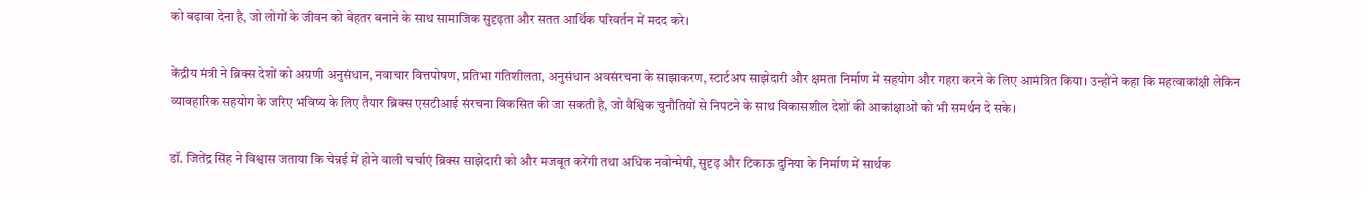को बढ़ावा देना है, जो लोगों के जीवन को बेहतर बनाने के साथ सामाजिक सुदृढ़ता और सतत आर्थिक परिवर्तन में मदद करे।

केंद्रीय मंत्री ने ब्रिक्स देशों को अग्रणी अनुसंधान, नवाचार वित्तपोषण, प्रतिभा गतिशीलता, अनुसंधान अवसंरचना के साझाकरण, स्टार्टअप साझेदारी और क्षमता निर्माण में सहयोग और गहरा करने के लिए आमंत्रित किया। उन्होंने कहा कि महत्वाकांक्षी लेकिन व्यावहारिक सहयोग के जरिए भविष्य के लिए तैयार ब्रिक्स एसटीआई संरचना विकसित की जा सकती है, जो वैश्विक चुनौतियों से निपटने के साथ विकासशील देशों की आकांक्षाओं को भी समर्थन दे सके।

डॉ. जितेंद्र सिंह ने विश्वास जताया कि चेन्नई में होने वाली चर्चाएं ब्रिक्स साझेदारी को और मजबूत करेंगी तथा अधिक नवोन्मेषी, सुदृढ़ और टिकाऊ दुनिया के निर्माण में सार्थक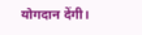योगदान देंगी।